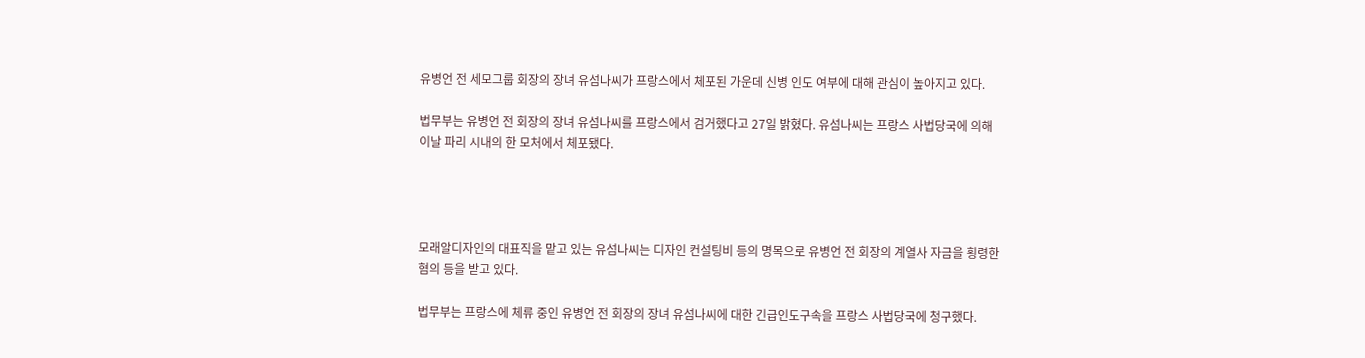유병언 전 세모그룹 회장의 장녀 유섬나씨가 프랑스에서 체포된 가운데 신병 인도 여부에 대해 관심이 높아지고 있다.

법무부는 유병언 전 회장의 장녀 유섬나씨를 프랑스에서 검거했다고 27일 밝혔다. 유섬나씨는 프랑스 사법당국에 의해 이날 파리 시내의 한 모처에서 체포됐다.




모래알디자인의 대표직을 맡고 있는 유섬나씨는 디자인 컨설팅비 등의 명목으로 유병언 전 회장의 계열사 자금을 횡령한 혐의 등을 받고 있다.

법무부는 프랑스에 체류 중인 유병언 전 회장의 장녀 유섬나씨에 대한 긴급인도구속을 프랑스 사법당국에 청구했다.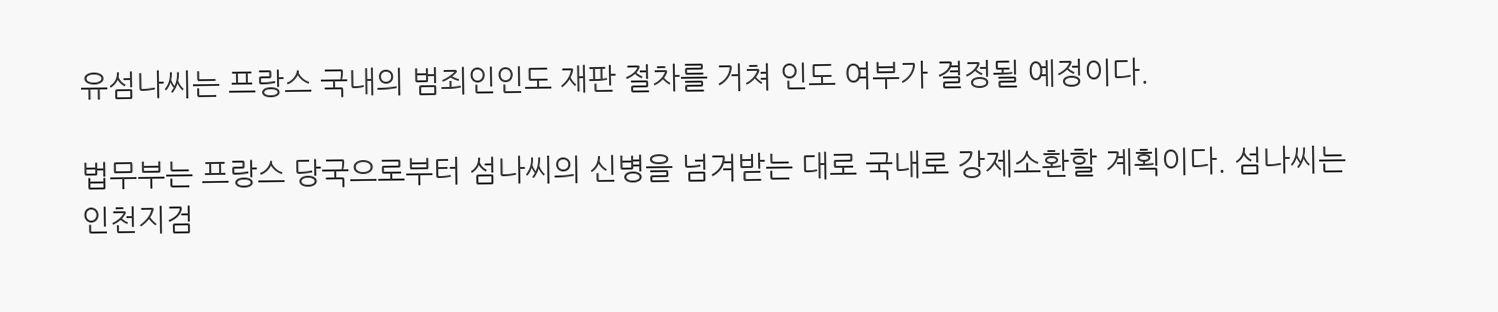유섬나씨는 프랑스 국내의 범죄인인도 재판 절차를 거쳐 인도 여부가 결정될 예정이다.

법무부는 프랑스 당국으로부터 섬나씨의 신병을 넘겨받는 대로 국내로 강제소환할 계획이다. 섬나씨는 인천지검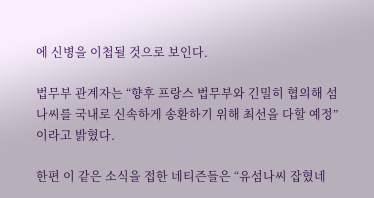에 신병을 이첩될 것으로 보인다.

법무부 관계자는 “향후 프랑스 법무부와 긴밀히 협의해 섬나씨를 국내로 신속하게 송환하기 위해 최선을 다할 예정”이라고 밝혔다.

한편 이 같은 소식을 접한 네티즌들은 “유섬나씨 잡혔네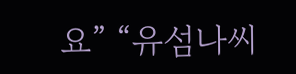요” “유섬나씨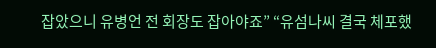잡았으니 유병언 전 회장도 잡아야죠” “유섬나씨 결국 체포했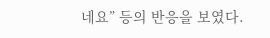네요” 등의 반응을 보였다.